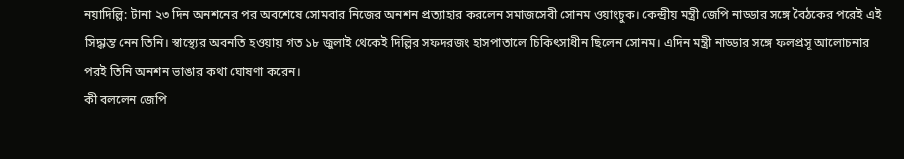নয়াদিল্লি: টানা ২৩ দিন অনশনের পর অবশেষে সোমবার নিজের অনশন প্রত্যাহার করলেন সমাজসেবী সোনম ওয়াংচুক। কেন্দ্রীয় মন্ত্রী জেপি নাড্ডার সঙ্গে বৈঠকের পরেই এই সিদ্ধান্ত নেন তিনি। স্বাস্থ্যের অবনতি হওয়ায় গত ১৮ জুলাই থেকেই দিল্লির সফদরজং হাসপাতালে চিকিৎসাধীন ছিলেন সোনম। এদিন মন্ত্রী নাড্ডার সঙ্গে ফলপ্রসূ আলোচনার পরই তিনি অনশন ভাঙার কথা ঘোষণা করেন।
কী বললেন জেপি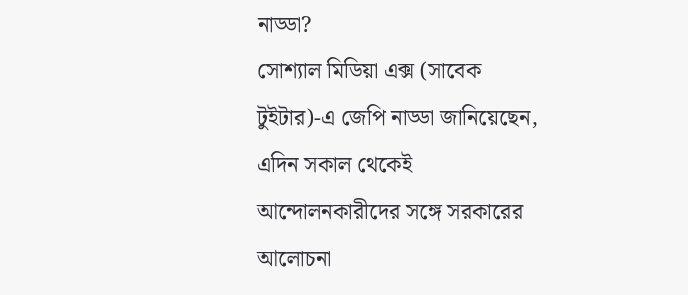নাড্ডা?
সোশ্যাল মিডিয়া এক্স (সাবেক টুইটার)-এ জেপি নাড্ডা জানিয়েছেন, এদিন সকাল থেকেই আন্দোলনকারীদের সঙ্গে সরকারের আলোচনা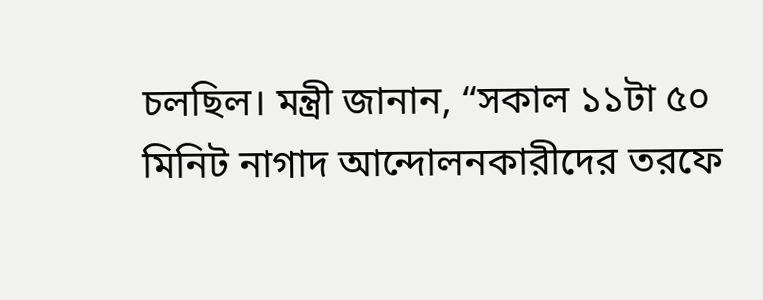চলছিল। মন্ত্রী জানান, “সকাল ১১টা ৫০ মিনিট নাগাদ আন্দোলনকারীদের তরফে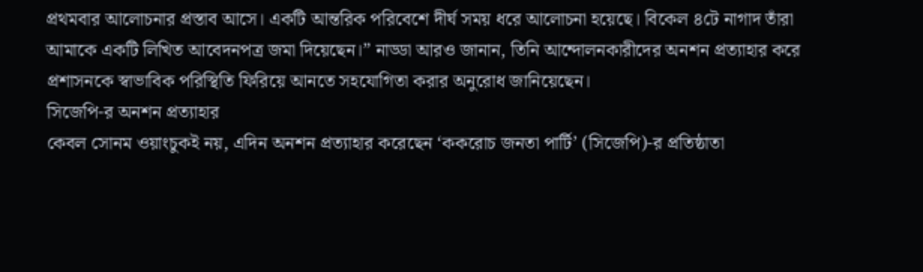প্রথমবার আলোচনার প্রস্তাব আসে। একটি আন্তরিক পরিবেশে দীর্ঘ সময় ধরে আলোচনা হয়েছে। বিকেল ৪টে নাগাদ তাঁরা আমাকে একটি লিখিত আবেদনপত্র জমা দিয়েছেন।” নাড্ডা আরও জানান, তিনি আন্দোলনকারীদের অনশন প্রত্যাহার করে প্রশাসনকে স্বাভাবিক পরিস্থিতি ফিরিয়ে আনতে সহযোগিতা করার অনুরোধ জানিয়েছেন।
সিজেপি-র অনশন প্রত্যাহার
কেবল সোনম ওয়াংচুকই নয়, এদিন অনশন প্রত্যাহার করেছেন ‘ককরোচ জনতা পার্টি’ (সিজেপি)-র প্রতিষ্ঠাতা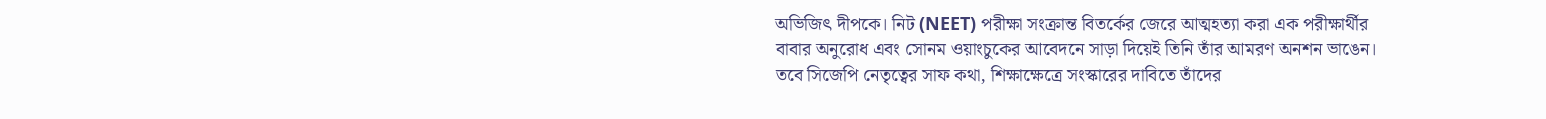অভিজিৎ দীপকে। নিট (NEET) পরীক্ষা সংক্রান্ত বিতর্কের জেরে আত্মহত্যা করা এক পরীক্ষার্থীর বাবার অনুরোধ এবং সোনম ওয়াংচুকের আবেদনে সাড়া দিয়েই তিনি তাঁর আমরণ অনশন ভাঙেন। তবে সিজেপি নেতৃত্বের সাফ কথা, শিক্ষাক্ষেত্রে সংস্কারের দাবিতে তাঁদের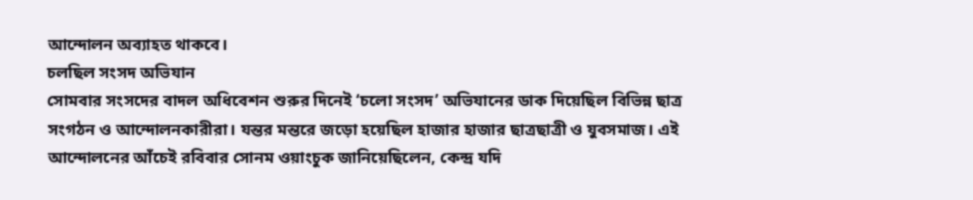আন্দোলন অব্যাহত থাকবে।
চলছিল সংসদ অভিযান
সোমবার সংসদের বাদল অধিবেশন শুরুর দিনেই ‘চলো সংসদ’ অভিযানের ডাক দিয়েছিল বিভিন্ন ছাত্র সংগঠন ও আন্দোলনকারীরা। যন্তর মন্তরে জড়ো হয়েছিল হাজার হাজার ছাত্রছাত্রী ও যুবসমাজ। এই আন্দোলনের আঁচেই রবিবার সোনম ওয়াংচুক জানিয়েছিলেন, কেন্দ্র যদি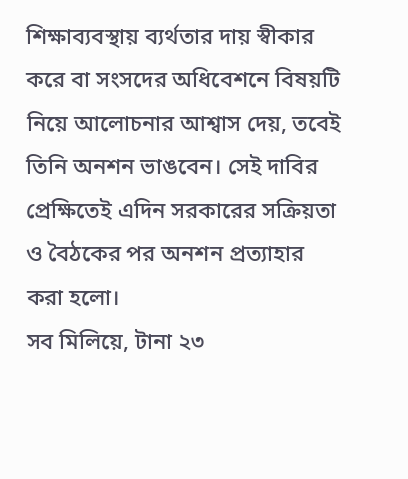শিক্ষাব্যবস্থায় ব্যর্থতার দায় স্বীকার করে বা সংসদের অধিবেশনে বিষয়টি নিয়ে আলোচনার আশ্বাস দেয়, তবেই তিনি অনশন ভাঙবেন। সেই দাবির প্রেক্ষিতেই এদিন সরকারের সক্রিয়তা ও বৈঠকের পর অনশন প্রত্যাহার করা হলো।
সব মিলিয়ে, টানা ২৩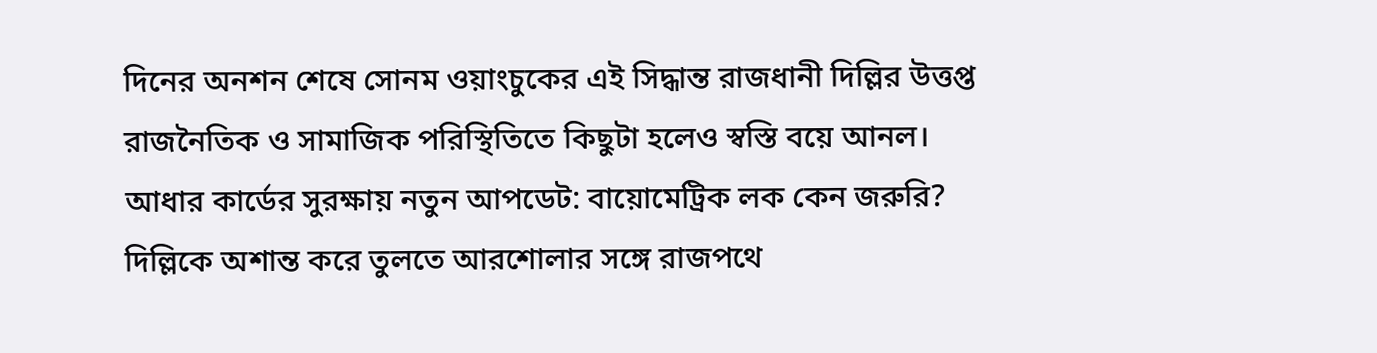দিনের অনশন শেষে সোনম ওয়াংচুকের এই সিদ্ধান্ত রাজধানী দিল্লির উত্তপ্ত রাজনৈতিক ও সামাজিক পরিস্থিতিতে কিছুটা হলেও স্বস্তি বয়ে আনল।
আধার কার্ডের সুরক্ষায় নতুন আপডেট: বায়োমেট্রিক লক কেন জরুরি?
দিল্লিকে অশান্ত করে তুলতে আরশোলার সঙ্গে রাজপথে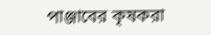পাঞ্জাবের কৃষকরা